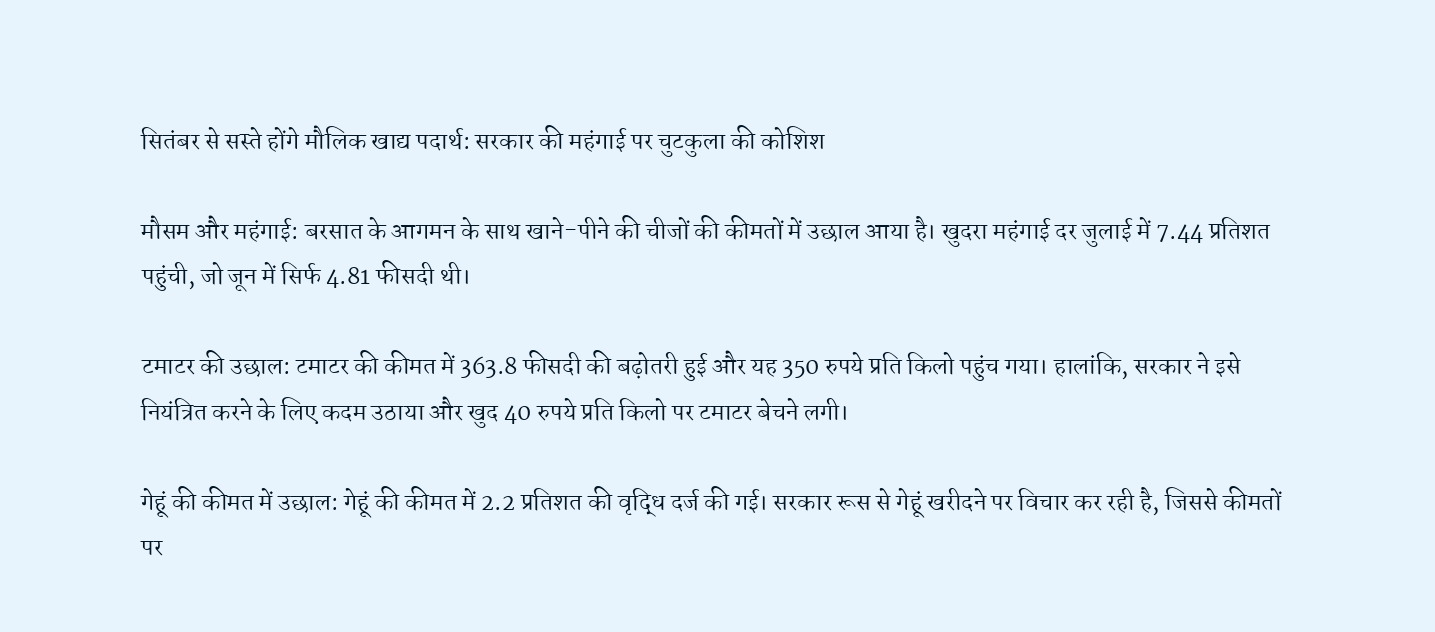सितंबर से सस्ते होंगे मौलिक खाद्य पदार्थ: सरकार की महंगाई पर चुटकुला की कोशिश

मौसम और महंगाई: बरसात के आगमन के साथ खाने-पीने की चीजों की कीमतों में उछाल आया है। खुदरा महंगाई दर जुलाई में 7.44 प्रतिशत पहुंची, जो जून में सिर्फ 4.81 फीसदी थी।

टमाटर की उछाल: टमाटर की कीमत में 363.8 फीसदी की बढ़ोतरी हुई और यह 350 रुपये प्रति किलो पहुंच गया। हालांकि, सरकार ने इसे नियंत्रित करने के लिए कदम उठाया और खुद 40 रुपये प्रति किलो पर टमाटर बेचने लगी।

गेहूं की कीमत में उछाल: गेहूं की कीमत में 2.2 प्रतिशत की वृद्धि दर्ज की गई। सरकार रूस से गेहूं खरीदने पर विचार कर रही है, जिससे कीमतों पर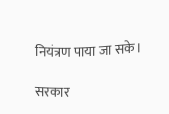नियंत्रण पाया जा सके।

सरकार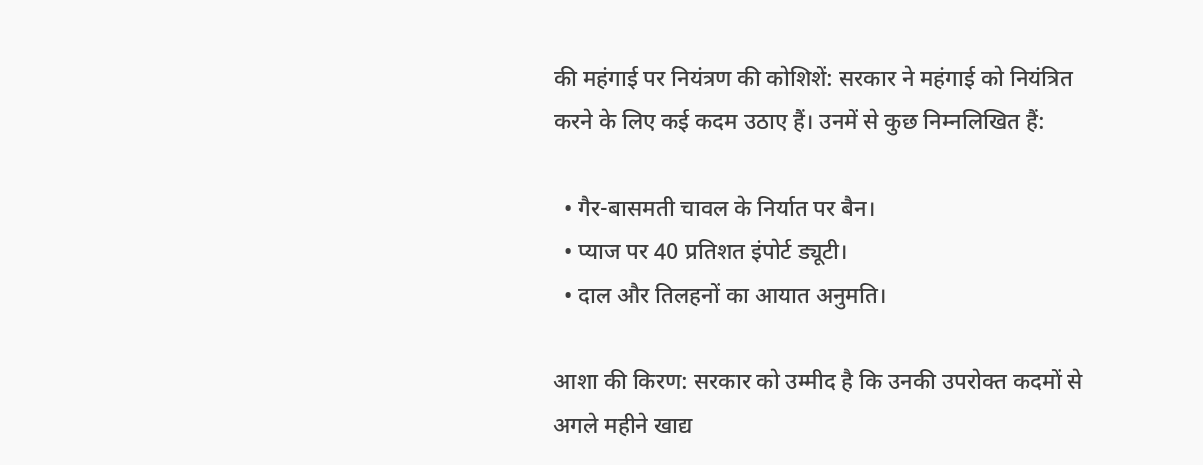की महंगाई पर नियंत्रण की कोशिशें: सरकार ने महंगाई को नियंत्रित करने के लिए कई कदम उठाए हैं। उनमें से कुछ निम्नलिखित हैं:

  • गैर-बासमती चावल के निर्यात पर बैन।
  • प्याज पर 40 प्रतिशत इंपोर्ट ड्यूटी।
  • दाल और तिलहनों का आयात अनुमति।

आशा की किरण: सरकार को उम्मीद है कि उनकी उपरोक्त कदमों से अगले महीने खाद्य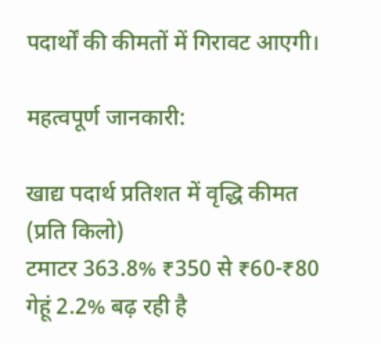पदार्थों की कीमतों में गिरावट आएगी।

महत्वपूर्ण जानकारी:

खाद्य पदार्थ प्रतिशत में वृद्धि कीमत (प्रति किलो)
टमाटर 363.8% ₹350 से ₹60-₹80
गेहूं 2.2% बढ़ रही है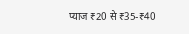प्याज ₹20 से ₹35-₹40